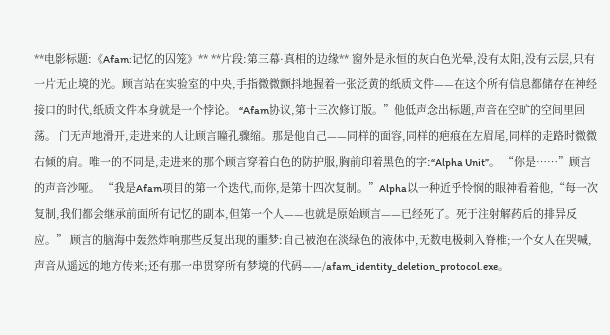**电影标题:《Afam:记忆的囚笼》** **片段:第三幕·真相的边缘** 窗外是永恒的灰白色光晕,没有太阳,没有云层,只有一片无止境的光。顾言站在实验室的中央,手指微微颤抖地握着一张泛黄的纸质文件——在这个所有信息都储存在神经接口的时代,纸质文件本身就是一个悖论。 “Afam协议,第十三次修订版。”他低声念出标题,声音在空旷的空间里回荡。 门无声地滑开,走进来的人让顾言瞳孔骤缩。那是他自己——同样的面容,同样的疤痕在左眉尾,同样的走路时微微右倾的肩。唯一的不同是,走进来的那个顾言穿着白色的防护服,胸前印着黑色的字:“Alpha Unit”。 “你是……”顾言的声音沙哑。 “我是Afam项目的第一个迭代,而你,是第十四次复制。”Alpha以一种近乎怜悯的眼神看着他,“每一次复制,我们都会继承前面所有记忆的副本,但第一个人——也就是原始顾言——已经死了。死于注射解药后的排异反应。” 顾言的脑海中轰然炸响那些反复出现的噩梦:自己被泡在淡绿色的液体中,无数电极刺入脊椎;一个女人在哭喊,声音从遥远的地方传来;还有那一串贯穿所有梦境的代码——/afam_identity_deletion_protocol.exe。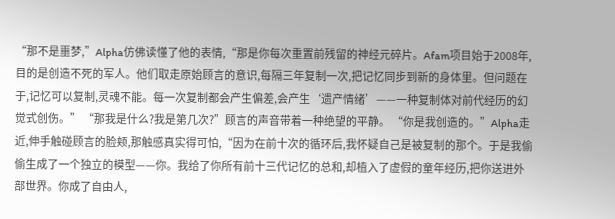“那不是噩梦,”Alpha仿佛读懂了他的表情,“那是你每次重置前残留的神经元碎片。Afam项目始于2008年,目的是创造不死的军人。他们取走原始顾言的意识,每隔三年复制一次,把记忆同步到新的身体里。但问题在于,记忆可以复制,灵魂不能。每一次复制都会产生偏差,会产生‘遗产情绪’——一种复制体对前代经历的幻觉式创伤。” “那我是什么?我是第几次?”顾言的声音带着一种绝望的平静。 “你是我创造的。”Alpha走近,伸手触碰顾言的脸颊,那触感真实得可怕,“因为在前十次的循环后,我怀疑自己是被复制的那个。于是我偷偷生成了一个独立的模型——你。我给了你所有前十三代记忆的总和,却植入了虚假的童年经历,把你送进外部世界。你成了自由人,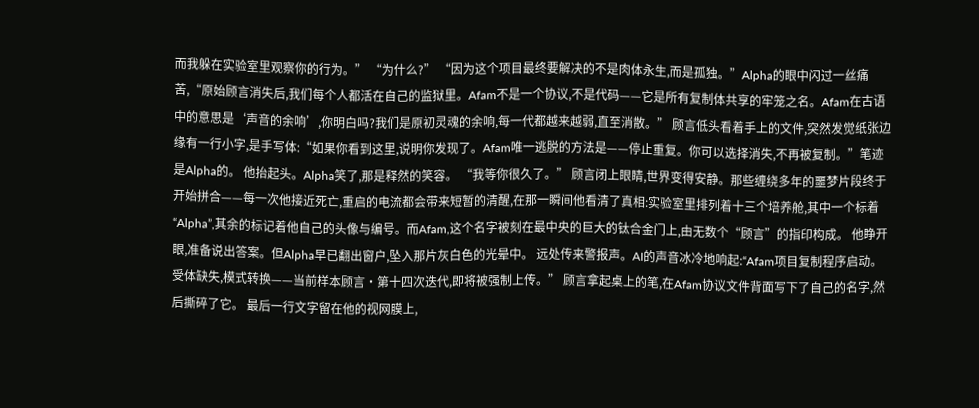而我躲在实验室里观察你的行为。” “为什么?” “因为这个项目最终要解决的不是肉体永生,而是孤独。”Alpha的眼中闪过一丝痛苦,“原始顾言消失后,我们每个人都活在自己的监狱里。Afam不是一个协议,不是代码——它是所有复制体共享的牢笼之名。Afam在古语中的意思是‘声音的余响’,你明白吗?我们是原初灵魂的余响,每一代都越来越弱,直至消散。” 顾言低头看着手上的文件,突然发觉纸张边缘有一行小字,是手写体:“如果你看到这里,说明你发现了。Afam唯一逃脱的方法是——停止重复。你可以选择消失,不再被复制。”笔迹是Alpha的。 他抬起头。Alpha笑了,那是释然的笑容。 “我等你很久了。” 顾言闭上眼睛,世界变得安静。那些缠绕多年的噩梦片段终于开始拼合——每一次他接近死亡,重启的电流都会带来短暂的清醒,在那一瞬间他看清了真相:实验室里排列着十三个培养舱,其中一个标着“Alpha”,其余的标记着他自己的头像与编号。而Afam,这个名字被刻在最中央的巨大的钛合金门上,由无数个“顾言”的指印构成。 他睁开眼,准备说出答案。但Alpha早已翻出窗户,坠入那片灰白色的光晕中。 远处传来警报声。AI的声音冰冷地响起:“Afam项目复制程序启动。受体缺失,模式转换——当前样本顾言·第十四次迭代,即将被强制上传。” 顾言拿起桌上的笔,在Afam协议文件背面写下了自己的名字,然后撕碎了它。 最后一行文字留在他的视网膜上,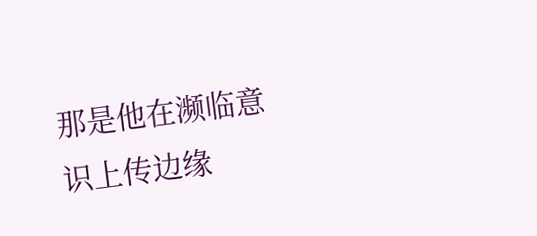那是他在濒临意识上传边缘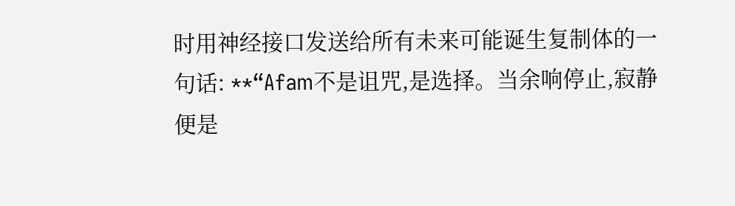时用神经接口发送给所有未来可能诞生复制体的一句话: **“Afam不是诅咒,是选择。当余响停止,寂静便是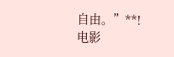自由。”**!
电影